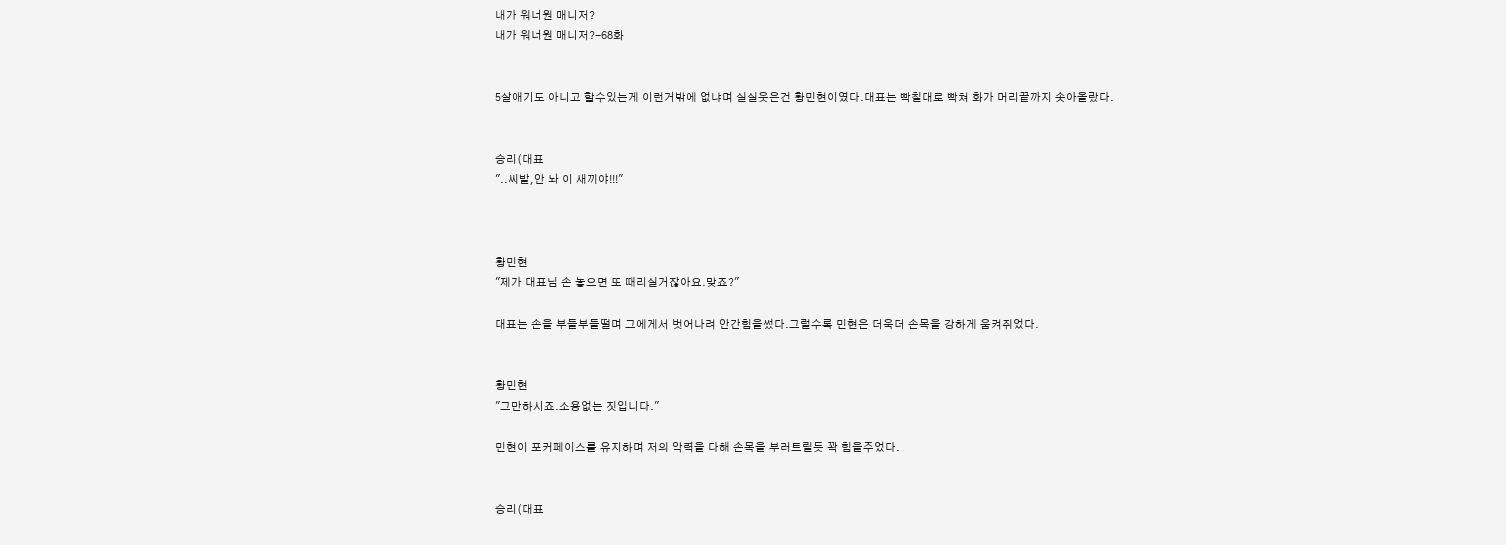내가 워너원 매니저?
내가 워너원 매니저?-68화


5살애기도 아니고 할수있는게 이런거밖에 없냐며 실실웃은건 황민현이였다.대표는 빡칠대로 빡쳐 화가 머리끝까지 솟아올랐다.


승리(대표
"..씨발,안 놔 이 새끼야!!!"



황민현
"제가 대표님 손 놓으면 또 때리실거잖아요.맞죠?"

대표는 손을 부들부들떨며 그에게서 벗어나려 안간힘을썼다.그럴수록 민현은 더욱더 손목을 강하게 움켜쥐었다.


황민현
"그만하시죠.소용없는 짓입니다."

민현이 포커페이스를 유지하며 저의 악력을 다해 손목을 부러트릴듯 꽉 힘을주었다.


승리(대표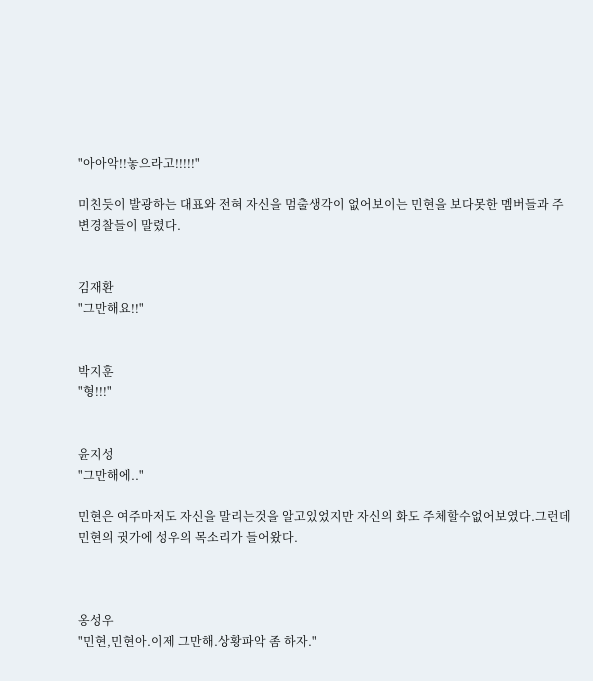"아아악!!놓으라고!!!!!"

미친듯이 발광하는 대표와 전혀 자신을 멈출생각이 없어보이는 민현을 보다못한 멤버들과 주변경찰들이 말렸다.


김재환
"그만해요!!"


박지훈
"형!!!"


윤지성
"그만해에.."

민현은 여주마저도 자신을 말리는것을 알고있었지만 자신의 화도 주체할수없어보였다.그런데 민현의 귓가에 성우의 목소리가 들어왔다.



옹성우
"민현,민현아.이제 그만해.상황파악 좀 하자."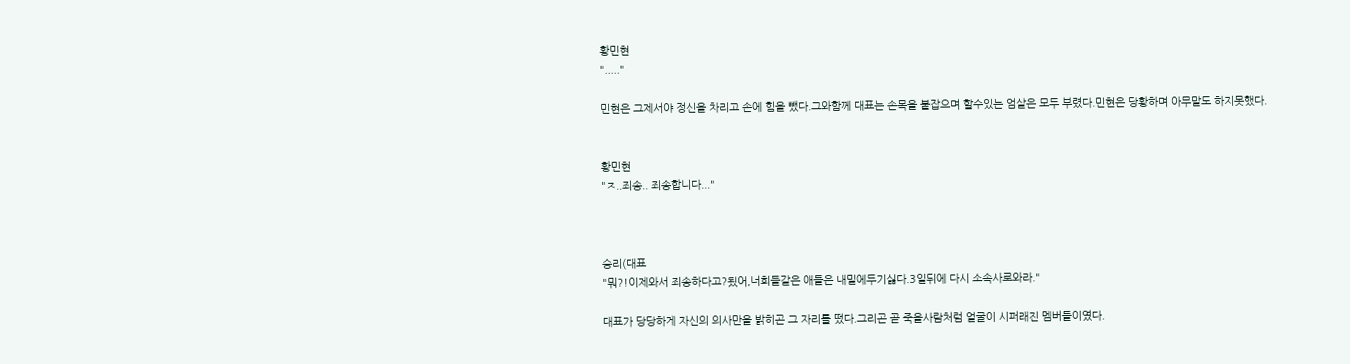황민현
"....."

민현은 그제서야 정신을 차리고 손에 힘을 뺐다.그와함께 대표는 손목을 붙잡으며 할수있는 엄살은 모두 부렸다.민현은 당황하며 아무말도 하지못했다.


황민현
"ㅈ..죄송.. 죄송합니다..."



승리(대표
"뭐?!이제와서 죄송하다고?됬어,너희들같은 애들은 내밑에두기싫다.3일뒤에 다시 소속사로와라."

대표가 당당하게 자신의 의사만을 밝히곤 그 자리를 떴다.그리곤 곧 죽을사람처럼 얼굴이 시퍼래진 멤버들이였다.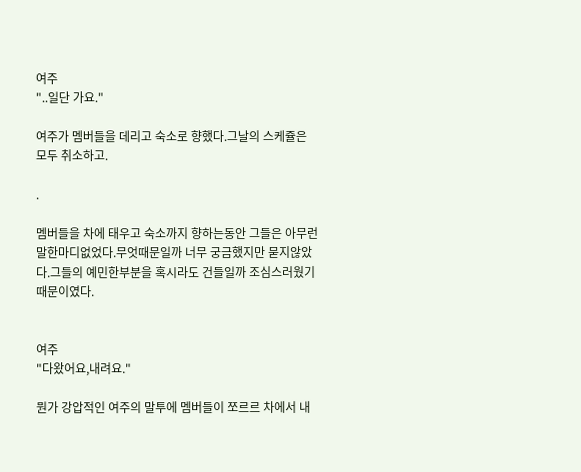여주
"..일단 가요."

여주가 멤버들을 데리고 숙소로 향했다.그날의 스케쥴은 모두 취소하고.

.

멤버들을 차에 태우고 숙소까지 향하는동안 그들은 아무런 말한마디없었다.무엇때문일까 너무 궁금했지만 묻지않았다.그들의 예민한부분을 혹시라도 건들일까 조심스러웠기 때문이였다.


여주
"다왔어요,내려요."

뭔가 강압적인 여주의 말투에 멤버들이 쪼르르 차에서 내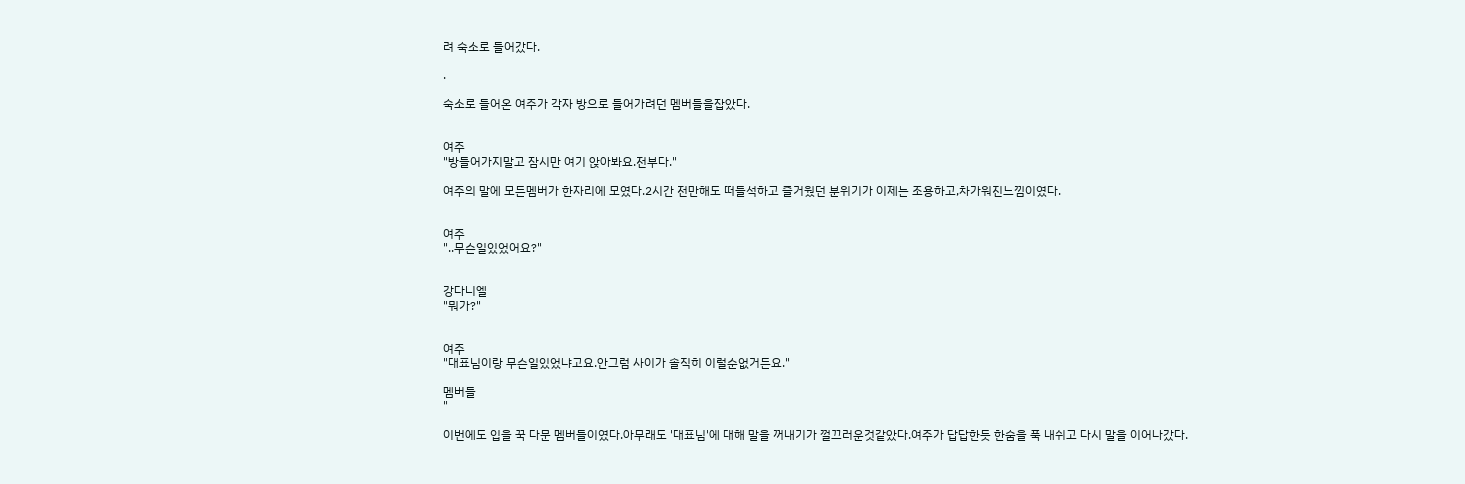려 숙소로 들어갔다.

.

숙소로 들어온 여주가 각자 방으로 들어가려던 멤버들을잡았다.


여주
"방들어가지말고 잠시만 여기 앉아봐요.전부다."

여주의 말에 모든멤버가 한자리에 모였다.2시간 전만해도 떠들석하고 즐거웠던 분위기가 이제는 조용하고,차가워진느낌이였다.


여주
"..무슨일있었어요?"


강다니엘
"뭐가?"


여주
"대표님이랑 무슨일있었냐고요.안그럼 사이가 솔직히 이럴순없거든요."

멤버들
"

이번에도 입을 꾹 다문 멤버들이였다.아무래도 '대표님'에 대해 말을 꺼내기가 껄끄러운것같았다.여주가 답답한듯 한숨을 푹 내쉬고 다시 말을 이어나갔다.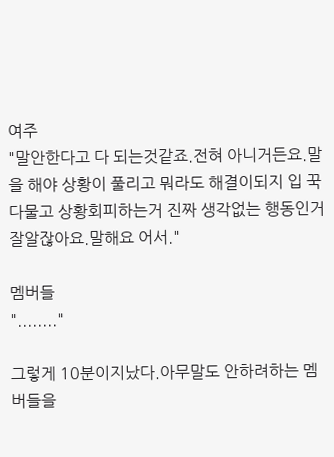여주
"말안한다고 다 되는것같죠.전혀 아니거든요.말을 해야 상황이 풀리고 뭐라도 해결이되지 입 꾹 다물고 상황회피하는거 진짜 생각없는 행동인거 잘알잖아요.말해요 어서."

멤버들
"........"

그렇게 10분이지났다.아무말도 안하려하는 멤버들을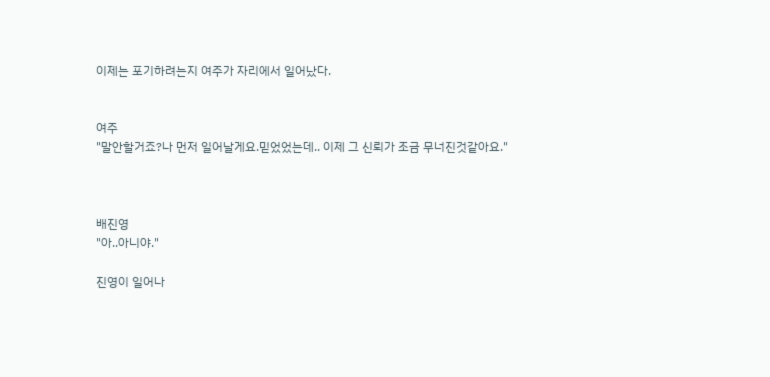이제는 포기하려는지 여주가 자리에서 일어났다.


여주
"말안할거죠?나 먼저 일어날게요.믿었었는데.. 이제 그 신뢰가 조금 무너진것같아요."



배진영
"아..아니야."

진영이 일어나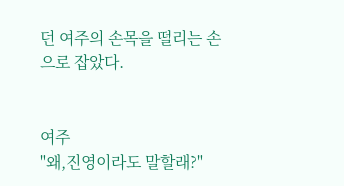던 여주의 손목을 떨리는 손으로 잡았다.


여주
"왜,진영이라도 말할래?"